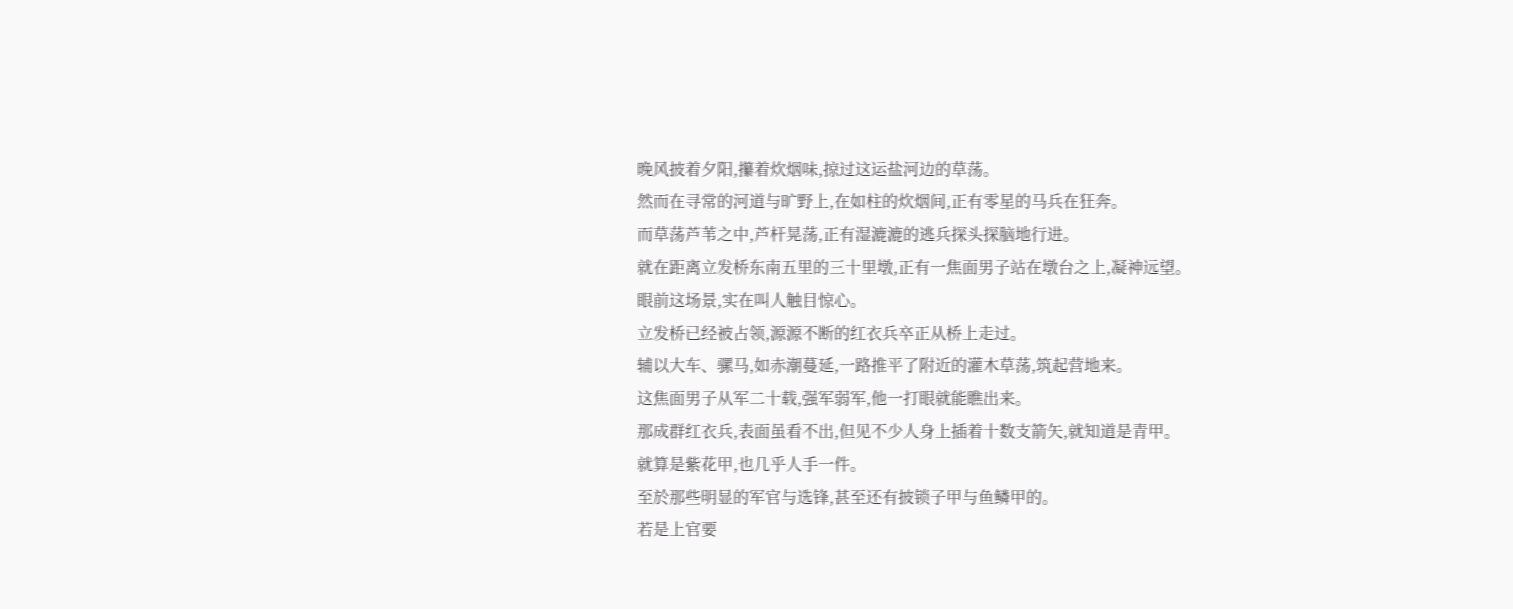晚风披着夕阳,攥着炊烟味,掠过这运盐河边的草荡。
然而在寻常的河道与旷野上,在如柱的炊烟间,正有零星的马兵在狂奔。
而草荡芦苇之中,芦杆晃荡,正有湿漉漉的逃兵探头探脑地行进。
就在距离立发桥东南五里的三十里墩,正有一焦面男子站在墩台之上,凝神远望。
眼前这场景,实在叫人触目惊心。
立发桥已经被占领,源源不断的红衣兵卒正从桥上走过。
辅以大车、骡马,如赤潮蔓延,一路推平了附近的灌木草荡,筑起营地来。
这焦面男子从军二十载,强军弱军,他一打眼就能瞧出来。
那成群红衣兵,表面虽看不出,但见不少人身上插着十数支箭矢,就知道是青甲。
就算是紫花甲,也几乎人手一件。
至於那些明显的军官与选锋,甚至还有披锁子甲与鱼鳞甲的。
若是上官要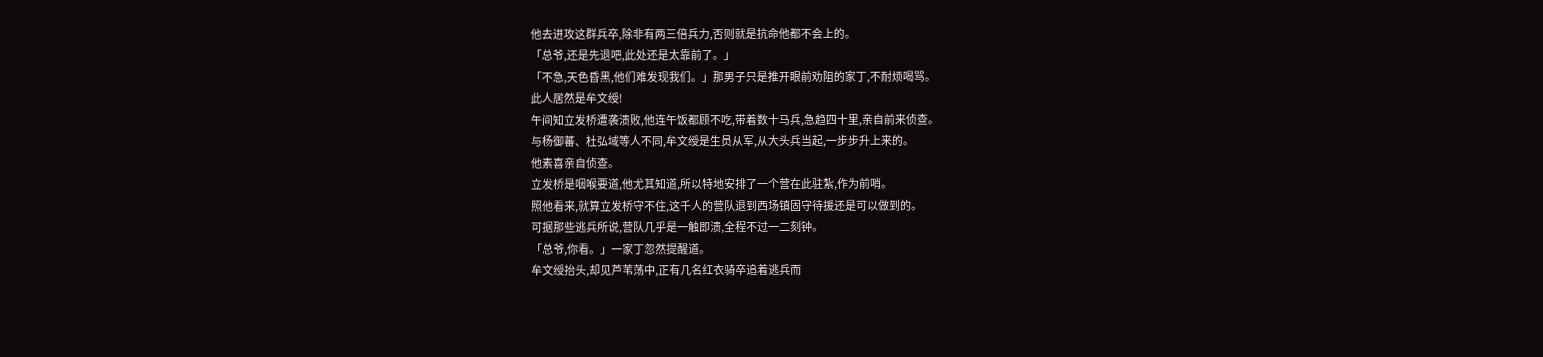他去进攻这群兵卒,除非有两三倍兵力,否则就是抗命他都不会上的。
「总爷,还是先退吧,此处还是太靠前了。」
「不急,天色昏黑,他们难发现我们。」那男子只是推开眼前劝阻的家丁,不耐烦喝骂。
此人居然是牟文绶!
午间知立发桥遭袭溃败,他连午饭都顾不吃,带着数十马兵,急趋四十里,亲自前来侦查。
与杨御蕃、杜弘域等人不同,牟文绶是生员从军,从大头兵当起,一步步升上来的。
他素喜亲自侦查。
立发桥是咽喉要道,他尤其知道,所以特地安排了一个营在此驻紮,作为前哨。
照他看来,就算立发桥守不住,这千人的营队退到西场镇固守待援还是可以做到的。
可据那些逃兵所说,营队几乎是一触即溃,全程不过一二刻钟。
「总爷,你看。」一家丁忽然提醒道。
牟文绶抬头,却见芦苇荡中,正有几名红衣骑卒追着逃兵而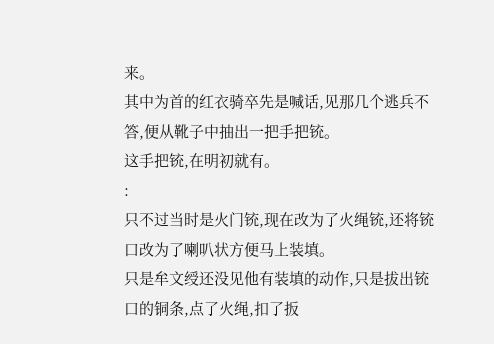来。
其中为首的红衣骑卒先是喊话,见那几个逃兵不答,便从靴子中抽出一把手把铳。
这手把铳,在明初就有。
:
只不过当时是火门铳,现在改为了火绳铳,还将铳口改为了喇叭状方便马上装填。
只是牟文绶还没见他有装填的动作,只是拔出铳口的铜条,点了火绳,扣了扳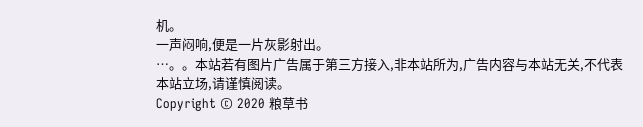机。
一声闷响,便是一片灰影射出。
…。。本站若有图片广告属于第三方接入,非本站所为,广告内容与本站无关,不代表本站立场,请谨慎阅读。
Copyright © 2020 粮草书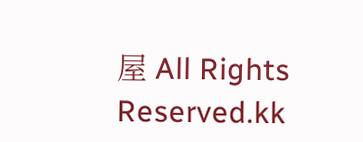屋 All Rights Reserved.kk